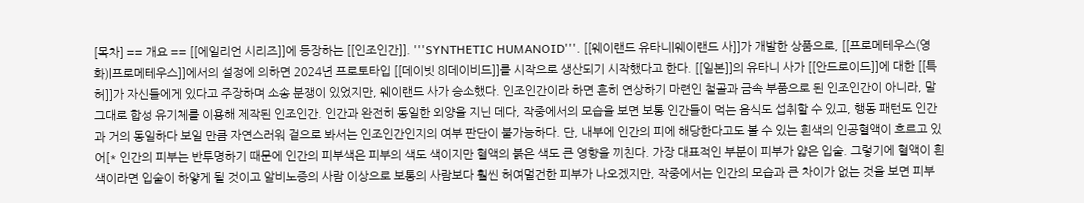[목차] == 개요 == [[에일리언 시리즈]]에 등장하는 [[인조인간]]. '''SYNTHETIC HUMANOID'''. [[웨이랜드 유타니|웨이랜드 사]]가 개발한 상품으로, [[프로메테우스(영화)|프로메테우스]]에서의 설정에 의하면 2024년 프로토타입 [[데이빗 8|데이비드]]를 시작으로 생산되기 시작했다고 한다. [[일본]]의 유타니 사가 [[안드로이드]]에 대한 [[특허]]가 자신들에게 있다고 주장하며 소송 분쟁이 있었지만, 웨이랜드 사가 승소했다. 인조인간이라 하면 흔히 연상하기 마련인 철골과 금속 부품으로 된 인조인간이 아니라, 말 그대로 합성 유기체를 이용해 제작된 인조인간. 인간과 완전히 동일한 외양을 지닌 데다, 작중에서의 모습을 보면 보통 인간들이 먹는 음식도 섭취할 수 있고, 행동 패턴도 인간과 거의 동일하다 보일 만큼 자연스러워 겉으로 봐서는 인조인간인지의 여부 판단이 불가능하다. 단, 내부에 인간의 피에 해당한다고도 볼 수 있는 흰색의 인공혈액이 흐르고 있어[* 인간의 피부는 반투명하기 때문에 인간의 피부색은 피부의 색도 색이지만 혈액의 붉은 색도 큰 영향을 끼친다. 가장 대표적인 부분이 피부가 얇은 입술. 그렇기에 혈액이 흰색이라면 입술이 하얗게 될 것이고 알비노증의 사람 이상으로 보통의 사람보다 훨씬 허여멀건한 피부가 나오겠지만, 작중에서는 인간의 모습과 큰 차이가 없는 것을 보면 피부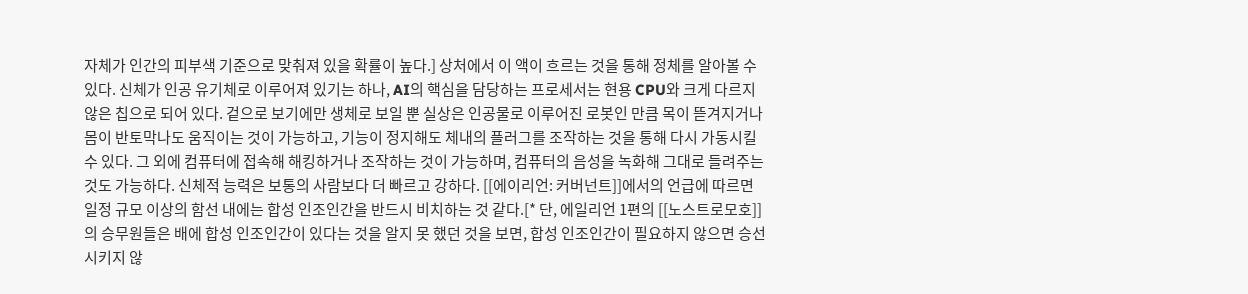자체가 인간의 피부색 기준으로 맞춰져 있을 확률이 높다.] 상처에서 이 액이 흐르는 것을 통해 정체를 알아볼 수 있다. 신체가 인공 유기체로 이루어져 있기는 하나, AI의 핵심을 담당하는 프로세서는 현용 CPU와 크게 다르지 않은 칩으로 되어 있다. 겉으로 보기에만 생체로 보일 뿐 실상은 인공물로 이루어진 로봇인 만큼 목이 뜯겨지거나 몸이 반토막나도 움직이는 것이 가능하고, 기능이 정지해도 체내의 플러그를 조작하는 것을 통해 다시 가동시킬 수 있다. 그 외에 컴퓨터에 접속해 해킹하거나 조작하는 것이 가능하며, 컴퓨터의 음성을 녹화해 그대로 들려주는 것도 가능하다. 신체적 능력은 보통의 사람보다 더 빠르고 강하다. [[에이리언: 커버넌트]]에서의 언급에 따르면 일정 규모 이상의 함선 내에는 합성 인조인간을 반드시 비치하는 것 같다.[* 단, 에일리언 1편의 [[노스트로모호]]의 승무원들은 배에 합성 인조인간이 있다는 것을 알지 못 했던 것을 보면, 합성 인조인간이 필요하지 않으면 승선시키지 않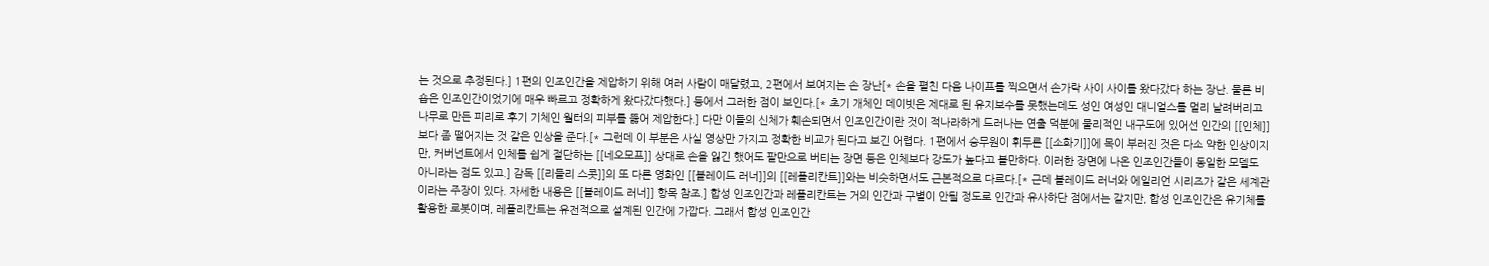는 것으로 추정된다.] 1편의 인조인간을 제압하기 위해 여러 사람이 매달렸고, 2편에서 보여지는 손 장난[* 손을 펼친 다음 나이프를 찍으면서 손가락 사이 사이를 왔다갔다 하는 장난. 물론 비숍은 인조인간이었기에 매우 빠르고 정확하게 왔다갔다했다.] 등에서 그러한 점이 보인다.[* 초기 개체인 데이빗은 제대로 된 유지보수를 못했는데도 성인 여성인 대니얼스를 멀리 날려버리고 나무로 만든 피리로 후기 기체인 월터의 피부를 뚫어 제압한다.] 다만 이들의 신체가 훼손되면서 인조인간이란 것이 적나라하게 드러나는 연출 덕분에 물리적인 내구도에 있어선 인간의 [[인체]]보다 좀 떨어지는 것 같은 인상을 준다.[* 그런데 이 부분은 사실 영상만 가지고 정확한 비교가 된다고 보긴 어렵다. 1편에서 승무원이 휘두른 [[소화기]]에 목이 부러진 것은 다소 약한 인상이지만, 커버넌트에서 인체를 쉽게 절단하는 [[네오모프]] 상대로 손을 잃긴 했어도 팔만으로 버티는 장면 등은 인체보다 강도가 높다고 볼만하다. 이러한 장면에 나온 인조인간들이 동일한 모델도 아니라는 점도 있고.] 감독 [[리들리 스콧]]의 또 다른 영화인 [[블레이드 러너]]의 [[레플리칸트]]와는 비슷하면서도 근본적으로 다르다.[* 근데 블레이드 러너와 에일리언 시리즈가 같은 세계관이라는 주장이 있다. 자세한 내용은 [[블레이드 러너]] 항목 참조.] 합성 인조인간과 레플리칸트는 거의 인간과 구별이 안될 정도로 인간과 유사하단 점에서는 같지만, 합성 인조인간은 유기체를 활용한 로봇이며, 레플리칸트는 유전적으로 설계된 인간에 가깝다. 그래서 합성 인조인간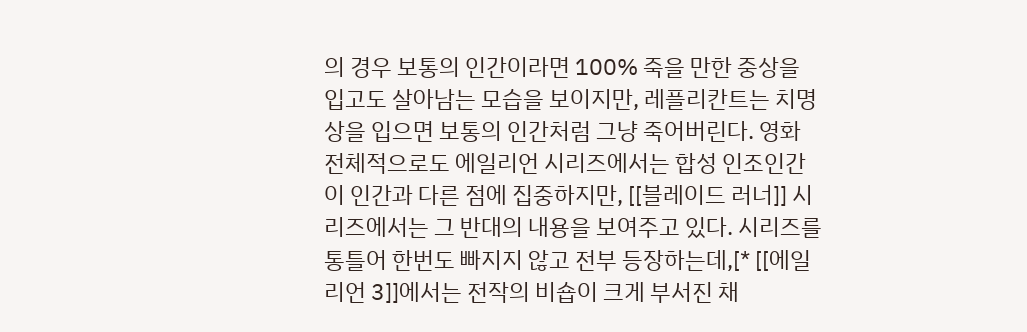의 경우 보통의 인간이라면 100% 죽을 만한 중상을 입고도 살아남는 모습을 보이지만, 레플리칸트는 치명상을 입으면 보통의 인간처럼 그냥 죽어버린다. 영화 전체적으로도 에일리언 시리즈에서는 합성 인조인간이 인간과 다른 점에 집중하지만, [[블레이드 러너]] 시리즈에서는 그 반대의 내용을 보여주고 있다. 시리즈를 통틀어 한번도 빠지지 않고 전부 등장하는데,[* [[에일리언 3]]에서는 전작의 비숍이 크게 부서진 채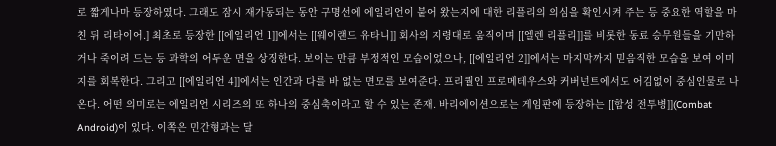로 짧게나마 등장하였다. 그래도 잠시 재가동되는 동안 구명선에 에일리언이 붙어 왔는지에 대한 리플리의 의심을 확인시켜 주는 등 중요한 역할을 마친 뒤 리타이어.] 최초로 등장한 [[에일리언 1]]에서는 [[웨이랜드 유타니]] 회사의 지령대로 움직이며 [[엘렌 리플리]]를 비롯한 동료 승무원들을 기만하거나 죽이려 드는 등 과학의 어두운 면을 상징한다. 보이는 만큼 부정적인 모습이었으나, [[에일리언 2]]에서는 마지막까지 믿음직한 모습을 보여 이미지를 회복한다. 그리고 [[에일리언 4]]에서는 인간과 다를 바 없는 면모를 보여준다. 프리퀄인 프로메테우스와 커버넌트에서도 어김없이 중심인물로 나온다. 어떤 의미로는 에일리언 시리즈의 또 하나의 중심축이라고 할 수 있는 존재. 바리에이션으로는 게임판에 등장하는 [[합성 전투병]](Combat Android)이 있다. 이쪽은 민간형과는 달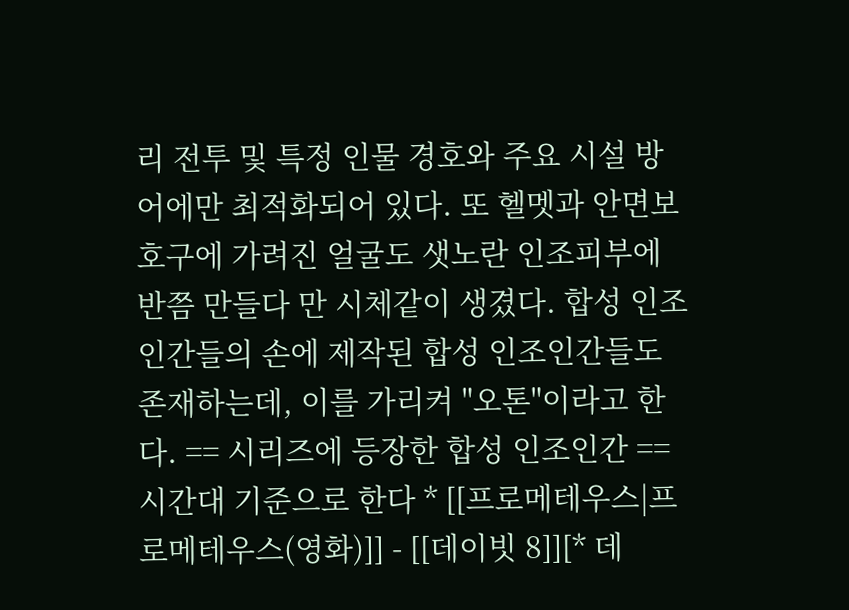리 전투 및 특정 인물 경호와 주요 시설 방어에만 최적화되어 있다. 또 헬멧과 안면보호구에 가려진 얼굴도 샛노란 인조피부에 반쯤 만들다 만 시체같이 생겼다. 합성 인조인간들의 손에 제작된 합성 인조인간들도 존재하는데, 이를 가리켜 "오톤"이라고 한다. == 시리즈에 등장한 합성 인조인간 == 시간대 기준으로 한다 * [[프로메테우스|프로메테우스(영화)]] - [[데이빗 8]][* 데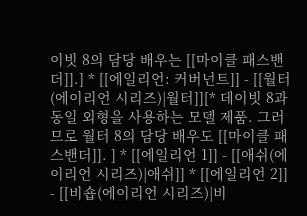이빗 8의 담당 배우는 [[마이클 패스밴더]].] * [[에일리언: 커버넌트]] - [[월터(에이리언 시리즈)|월터]][* 데이빗 8과 동일 외형을 사용하는 모델 제품. 그러므로 월터 8의 담당 배우도 [[마이클 패스밴더]]. ] * [[에일리언 1]] - [[애쉬(에이리언 시리즈)|애쉬]] * [[에일리언 2]] - [[비숍(에이리언 시리즈)|비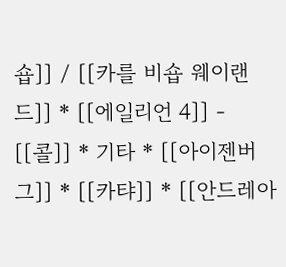숍]] / [[카를 비숍 웨이랜드]] * [[에일리언 4]] - [[콜]] * 기타 * [[아이젠버그]] * [[카탸]] * [[안드레아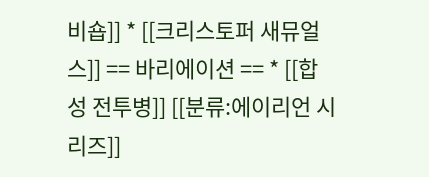비숍]] * [[크리스토퍼 새뮤얼스]] == 바리에이션 == * [[합성 전투병]] [[분류:에이리언 시리즈]]